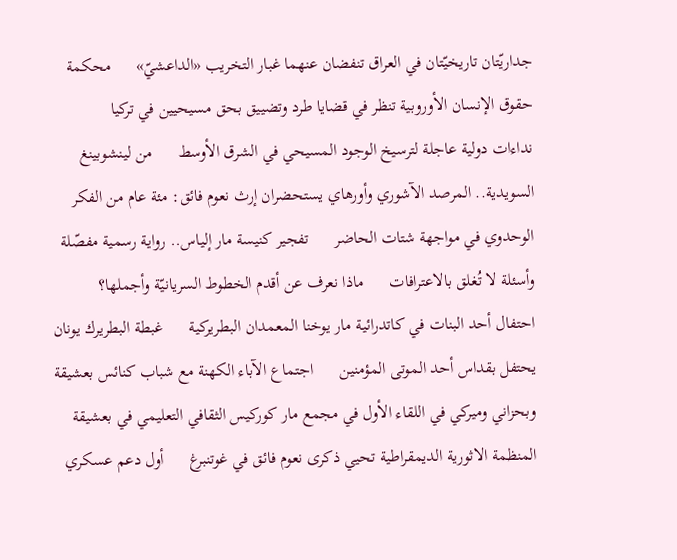جداريّتان تاريخيّتان في العراق تنفضان عنهما غبار التخريب «الداعشيّ»      محكمة حقوق الإنسان الأوروبية تنظر في قضايا طرد وتضييق بحق مسيحيين في تركيا      نداءات دولية عاجلة لترسيخ الوجود المسيحي في الشرق الأوسط      من لينشوبينغ السويدية.. المرصد الآشوري وأورهاي يستحضران إرث نعوم فائق: مئة عام من الفكر الوحدوي في مواجهة شتات الحاضر      تفجير كنيسة مار إلياس.. رواية رسمية مفصّلة وأسئلة لا تُغلق بالاعترافات      ماذا نعرف عن أقدم الخطوط السريانيّة وأجملها؟      احتفال أحد البنات في كاتدرائية مار يوخنا المعمدان البطريركية      غبطة البطريرك يونان يحتفل بقداس أحد الموتى المؤمنين      اجتماع الآباء الكهنة مع شباب كنائس بعشيقة وبحزاني وميركي في اللقاء الأول في مجمع مار كوركيس الثقافي التعليمي في بعشيقة      المنظمة الاثورية الديمقراطية تحيي ذكرى نعوم فائق في غوتنبرغ      أول دعم عسكري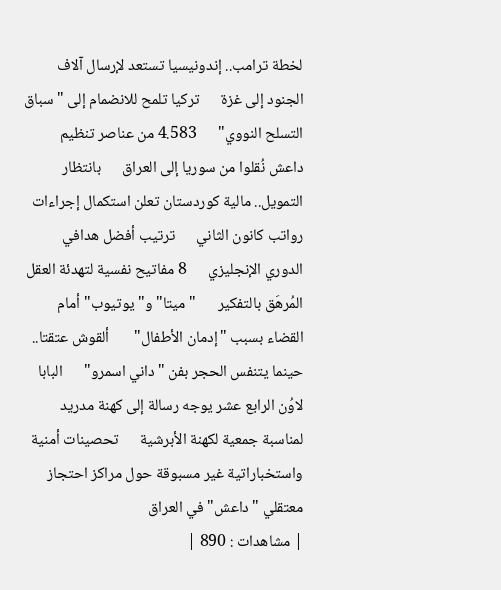لخطة ترامب.. إندونيسيا تستعد لإرسال آلاف الجنود إلى غزة      تركيا تلمح للانضمام إلى "سباق التسلح النووي"      4.583 من عناصر تنظيم داعش نُقلوا من سوريا إلى العراق      بانتظار التمويل.. مالية كوردستان تعلن استكمال إجراءات رواتب كانون الثاني      ترتيب أفضل هدافي الدوري الإنجليزي      8 مفاتيح نفسية لتهدئة العقل المُرهَق بالتفكير      "ميتا" و"يوتيوب" أمام القضاء بسبب "إدمان الأطفال"       ألقوش عتقتا.. حينما يتنفس الحجر بفن "داني اسمرو"      البابا لاوُن الرابع عشر يوجه رسالة إلى كهنة مدريد لمناسبة جمعية لكهنة الأبرشية      تحصينات أمنية واستخباراتية غير مسبوقة حول مراكز احتجاز معتقلي "داعش" في العراق
| مشاهدات : 890 |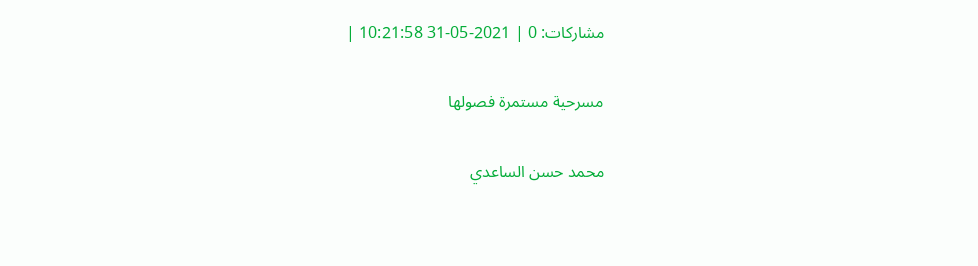مشاركات: 0 | 2021-05-31 10:21:58 |

مسرحية مستمرة فصولها

محمد حسن الساعدي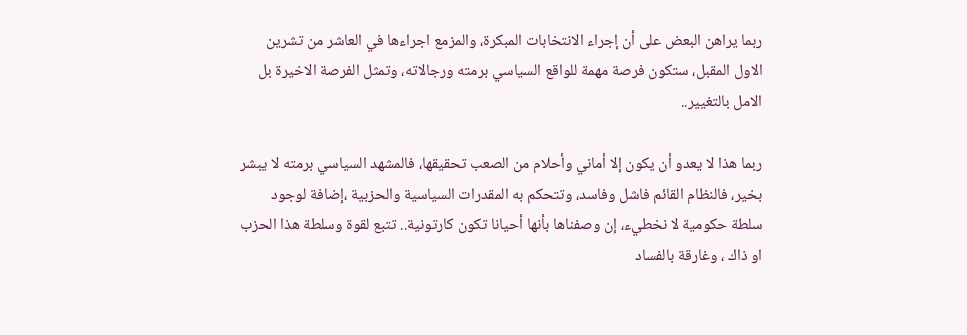ربما يراهن البعض على أن إجراء الانتخابات المبكرة، والمزمع اجراءها في العاشر من تشرين الاول المقبل، ستكون فرصة مهمة للواقع السياسي برمته ورجالاته، وتمثل الفرصة الاخيرة بل الامل بالتغيير..

ربما هذا لا يعدو أن يكون إلا أماني وأحلام من الصعب تحقيقها، فالمشهد السياسي برمته لا يبشر بخير، فالنظام القائم فاشل وفاسد، وتتحكم به المقدرات السياسية والحزبية ،إضافة لوجود سلطة حكومية لا نخطيء، إن وصفناها بأنها أحيانا تكون كارتونية.. تتبع لقوة وسلطة هذا الحزب او ذاك ، وغارقة بالفساد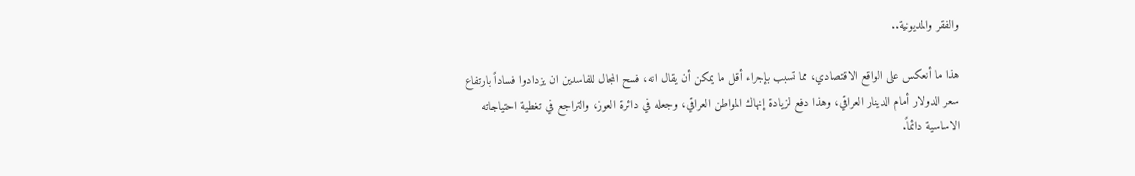والفقر والمديونية..

هذا ما أنعكس على الواقع الاقتصادي، مما تسبب بإجراء أقل ما يمكن أن يقال انه، فسح المجال للفاسدين ان يزدادوا فساداً بارتفاع سعر الدولار أمام الدينار العراقي، وهذا دفع لزيادة إنهاك المواطن العراقي، وجعله في دائرة العوز، والتراجع في تغطية احتياجاته الاساسية دائماً.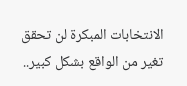الانتخابات المبكرة لن تحقق تغير من الواقع بشكل كبير..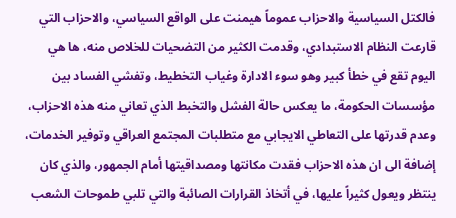فالكتل السياسية والاحزاب عموماً هيمنت على الواقع السياسي، والاحزاب التي قارعت النظام الاستبدادي، وقدمت الكثير من التضحيات للخلاص منه، ها هي اليوم تقع في خطأ كبير وهو سوء الادارة وغياب التخطيط، وتفشي الفساد بين مؤسسات الحكومة، ما يعكس حالة الفشل والتخبط الذي تعاني منه هذه الاحزاب، وعدم قدرتها على التعاطي الايجابي مع متطلبات المجتمع العراقي وتوفير الخدمات، إضافة الى ان هذه الاحزاب فقدت مكانتها ومصداقيتها أمام الجمهور، والذي كان ينتظر ويعول كثيراً عليها، في أتخاذ القرارات الصائبة والتي تلبي طموحات الشعب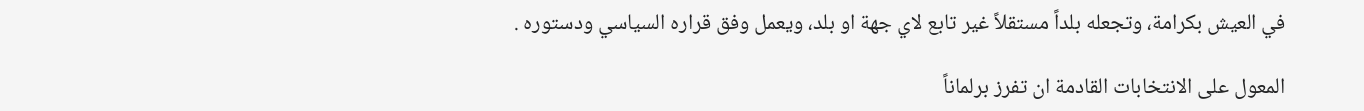في العيش بكرامة، وتجعله بلداً مستقلاً غير تابع لاي جهة او بلد، ويعمل وفق قراره السياسي ودستوره .

المعول على الانتخابات القادمة ان تفرز برلماناً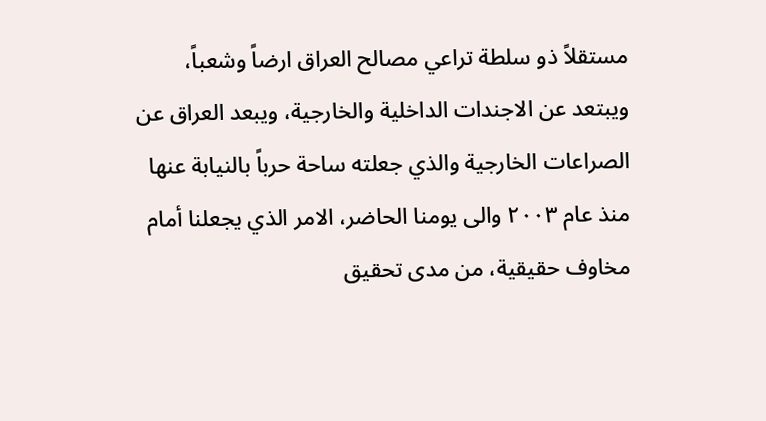مستقلاً ذو سلطة تراعي مصالح العراق ارضاً وشعباً، ويبتعد عن الاجندات الداخلية والخارجية، ويبعد العراق عن الصراعات الخارجية والذي جعلته ساحة حرباً بالنيابة عنها منذ عام ٢٠٠٣ والى يومنا الحاضر، الامر الذي يجعلنا أمام مخاوف حقيقية، من مدى تحقيق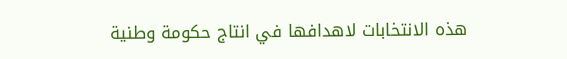هذه الانتخابات لاهدافها في انتاج حكومة وطنية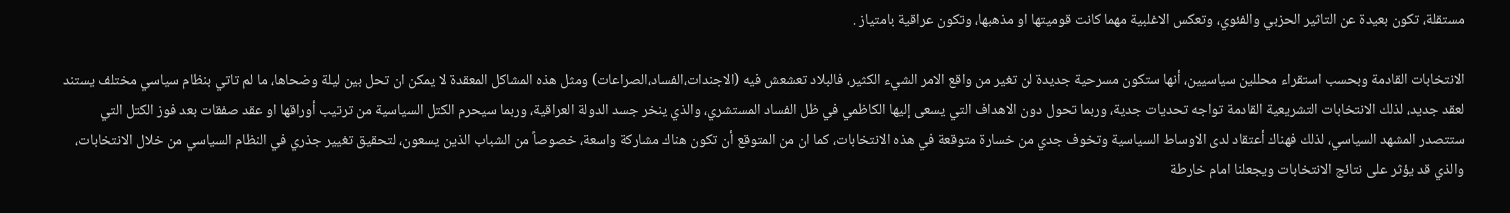مستقلة، تكون بعيدة عن التاثير الحزبي والفئوي، وتعكس الاغلبية مهما كانت قوميتها او مذهبها، وتكون عراقية بامتياز .

الانتخابات القادمة وبحسب استقراء محللين سياسيين، أنها ستكون مسرحية جديدة لن تغير من واقع الامر الشيء الكثير، فالبلاد تعشعش فيه (الاجندات،الفساد،الصراعات) ومثل هذه المشاكل المعقدة لا يمكن ان تحل بين ليلة وضحاها، ما لم تاتي بنظام سياسي مختلف يستند لعقد جديد، لذلك الانتخابات التشريعية القادمة تواجه تحديات جدية، وربما تحول دون الاهداف التي يسعى إليها الكاظمي في ظل الفساد المستشري، والذي ينخر جسد الدولة العراقية، وربما سيحرم الكتل السياسية من ترتيب أوراقها او عقد صفقات بعد فوز الكتل التي ستتصدر المشهد السياسي، لذلك فهناك أعتقاد لدى الاوساط السياسية وتخوف جدي من خسارة متوقعة في هذه الانتخابات، كما ان من المتوقع أن تكون هناك مشاركة واسعة، خصوصاً من الشباب الذين يسعون، لتحقيق تغيير جذري في النظام السياسي من خلال الانتخابات، والذي قد يؤثر على نتائج الانتخابات ويجعلنا امام خارطة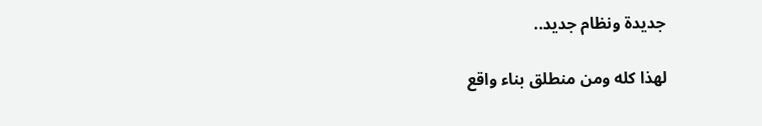جديدة ونظام جديد..

لهذا كله ومن منطلق بناء واقع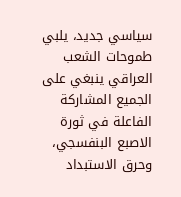سياسي جديد، يلبي طموحات الشعب العراقي ينبغي على الجميع المشاركة الفاعلة في ثورة الاصبع البنفسجي، وحرق الاستبداد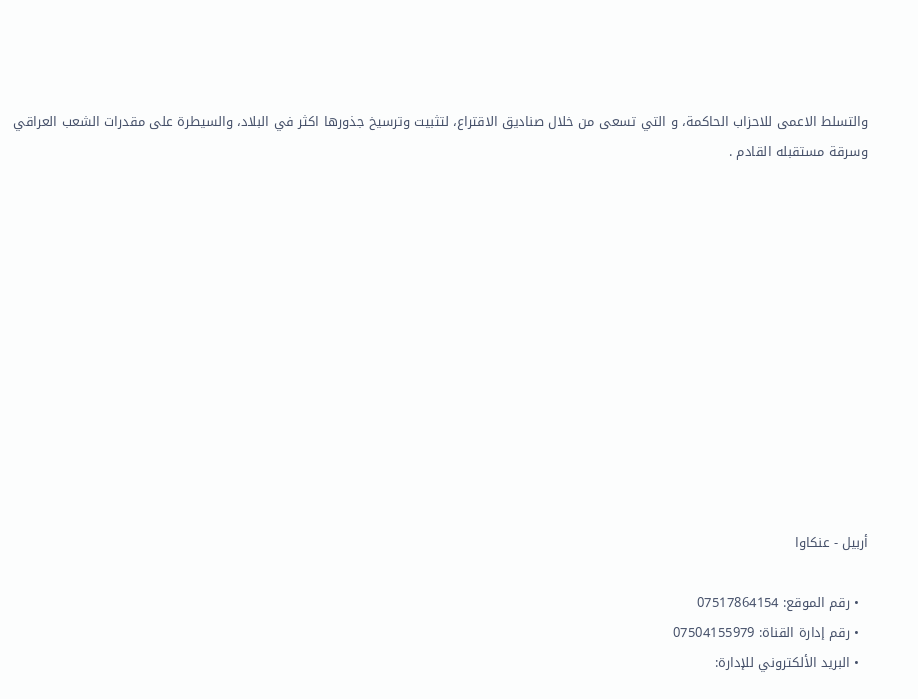والتسلط الاعمى للاحزاب الحاكمة، و التي تسعى من خلال صناديق الاقتراع، لتثبيت وترسيخ جذورها اكثر في البلاد، والسيطرة على مقدرات الشعب العراقي وسرقة مستقبله القادم .












أربيل - عنكاوا

  • رقم الموقع: 07517864154
  • رقم إدارة القناة: 07504155979
  • البريد الألكتروني للإدارة: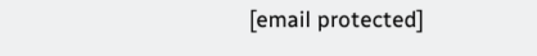[email protected]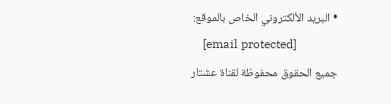• البريد الألكتروني الخاص بالموقع:
    [email protected]
جميع الحقوق محفوظة لقناة عشتار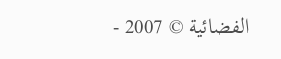الفضائية © 2007 -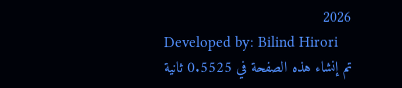2026
Developed by: Bilind Hirori
تم إنشاء هذه الصفحة في 0.5525 ثانية